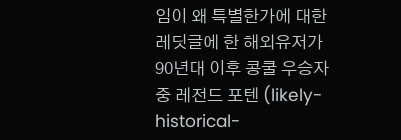임이 왜 특별한가에 대한 레딧글에 한 해외유저가 90년대 이후 콩쿨 우승자중 레전드 포텐 (likely-historical-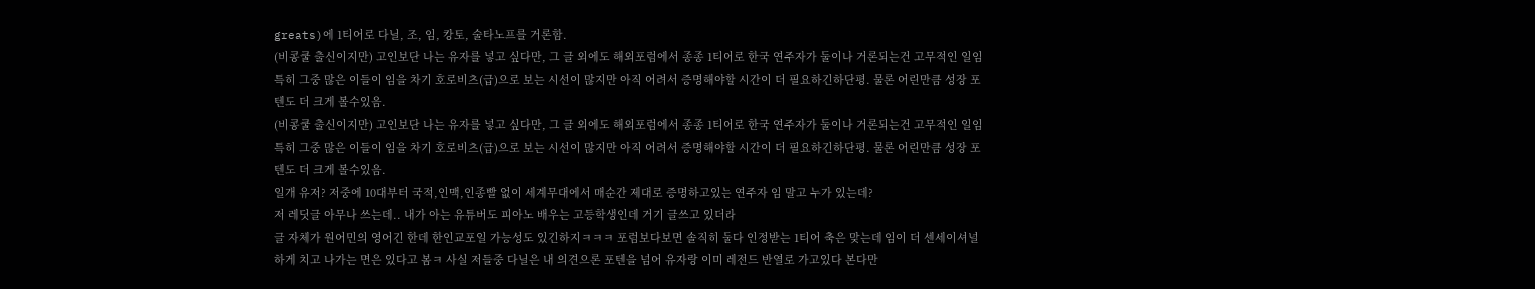greats)에 1티어로 다닐, 조, 임, 캉토, 술타노프를 거론함.
(비콩쿨 출신이지만) 고인보단 나는 유자를 넣고 싶다만, 그 글 외에도 해외포럼에서 종종 1티어로 한국 연주자가 둘이나 거론되는건 고무적인 일임
특히 그중 많은 이들이 임을 차기 호로비츠(급)으로 보는 시선이 많지만 아직 어려서 증명해야할 시간이 더 필요하긴하단평. 물론 어린만큼 성장 포텐도 더 크게 볼수있음.
(비콩쿨 출신이지만) 고인보단 나는 유자를 넣고 싶다만, 그 글 외에도 해외포럼에서 종종 1티어로 한국 연주자가 둘이나 거론되는건 고무적인 일임
특히 그중 많은 이들이 임을 차기 호로비츠(급)으로 보는 시선이 많지만 아직 어려서 증명해야할 시간이 더 필요하긴하단평. 물론 어린만큼 성장 포텐도 더 크게 볼수있음.
일개 유저? 저중에 10대부터 국적,인맥,인종빨 없이 세계무대에서 매순간 제대로 증명하고있는 연주자 임 말고 누가 있는데?
저 레딧글 아무나 쓰는데.. 내가 아는 유튜버도 피아노 배우는 고등학생인데 거기 글쓰고 있더라
글 자체가 원어민의 영어긴 한데 한인교포일 가능성도 있긴하지ㅋㅋㅋ 포럼보다보면 솔직히 둘다 인정받는 1티어 축은 맞는데 임이 더 센세이셔널하게 치고 나가는 면은 있다고 봄ㅋ 사실 저들중 다닐은 내 의견으론 포텐을 넘어 유자랑 이미 레전드 반열로 가고있다 본다만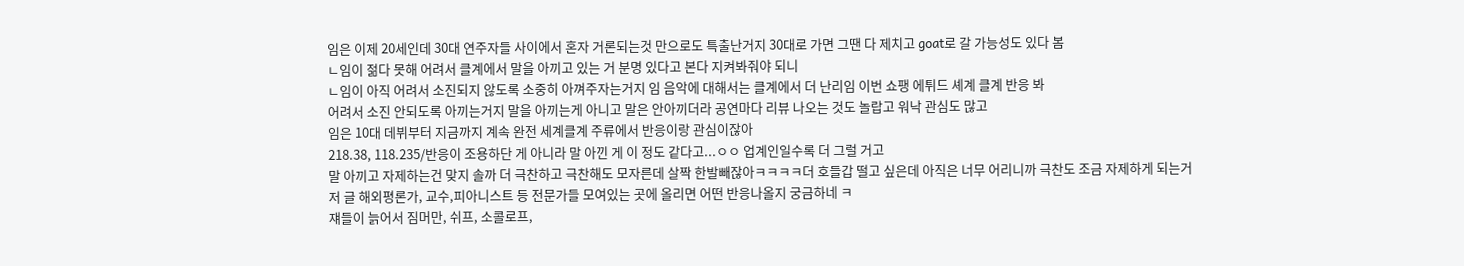임은 이제 20세인데 30대 연주자들 사이에서 혼자 거론되는것 만으로도 특출난거지 30대로 가면 그땐 다 제치고 goat로 갈 가능성도 있다 봄
ㄴ임이 젊다 못해 어려서 클계에서 말을 아끼고 있는 거 분명 있다고 본다 지켜봐줘야 되니
ㄴ임이 아직 어려서 소진되지 않도록 소중히 아껴주자는거지 임 음악에 대해서는 클계에서 더 난리임 이번 쇼팽 에튀드 셰계 클계 반응 봐
어려서 소진 안되도록 아끼는거지 말을 아끼는게 아니고 말은 안아끼더라 공연마다 리뷰 나오는 것도 놀랍고 워낙 관심도 많고
임은 10대 데뷔부터 지금까지 계속 완전 세계클계 주류에서 반응이랑 관심이잖아
218.38, 118.235/반응이 조용하단 게 아니라 말 아낀 게 이 정도 같다고...ㅇㅇ 업계인일수록 더 그럴 거고
말 아끼고 자제하는건 맞지 솔까 더 극찬하고 극찬해도 모자른데 살짝 한발빼잖아ㅋㅋㅋㅋ더 호들갑 떨고 싶은데 아직은 너무 어리니까 극찬도 조금 자제하게 되는거
저 글 해외평론가, 교수,피아니스트 등 전문가들 모여있는 곳에 올리면 어떤 반응나올지 궁금하네 ㅋ
쟤들이 늙어서 짐머만, 쉬프, 소콜로프,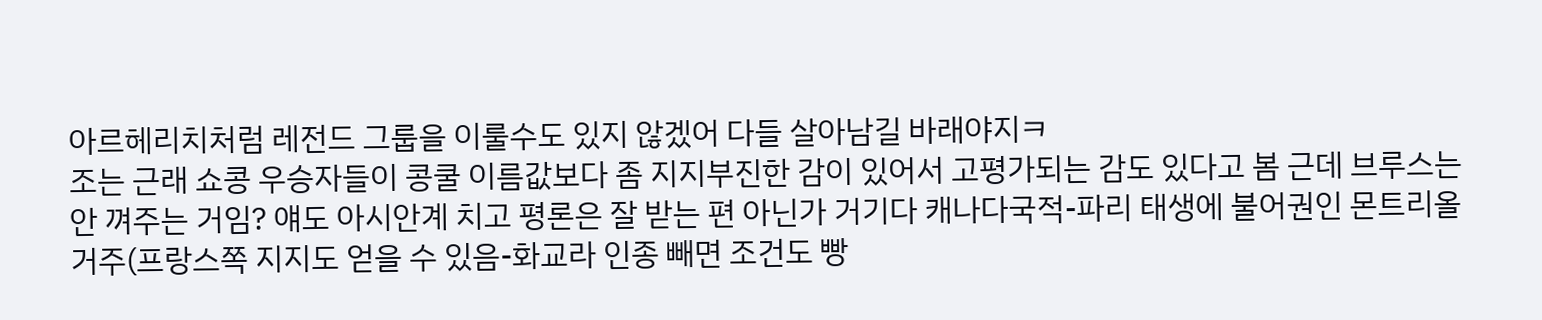아르헤리치처럼 레전드 그룹을 이룰수도 있지 않겠어 다들 살아남길 바래야지ㅋ
조는 근래 쇼콩 우승자들이 콩쿨 이름값보다 좀 지지부진한 감이 있어서 고평가되는 감도 있다고 봄 근데 브루스는 안 껴주는 거임? 얘도 아시안계 치고 평론은 잘 받는 편 아닌가 거기다 캐나다국적-파리 태생에 불어권인 몬트리올 거주(프랑스쪽 지지도 얻을 수 있음-화교라 인종 빼면 조건도 빵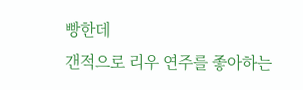빵한데
갠적으로 리우 연주를 좋아하는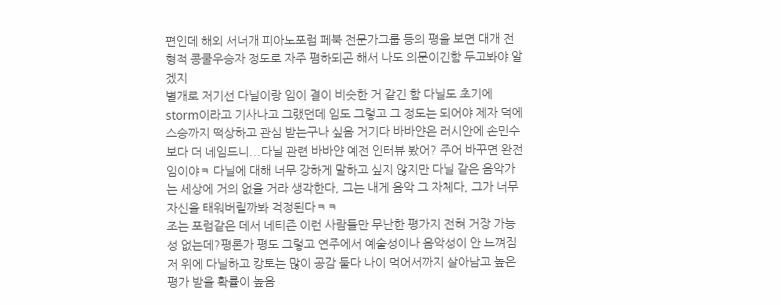편인데 해외 서너개 피아노포럼 페북 전문가그룹 등의 평을 보면 대개 전형적 콩쿨우승자 정도로 자주 폄하되곤 해서 나도 의문이긴함 두고봐야 알겠지
별개로 저기선 다닐이랑 임이 결이 비슷한 거 같긴 함 다닐도 초기에 storm이라고 기사나고 그랬던데 임도 그렇고 그 정도는 되어야 제자 덕에 스승까지 떡상하고 관심 받는구나 싶음 거기다 바바얀은 러시안에 손민수보다 더 네임드니...다닐 관련 바바얀 예전 인터뷰 봤어? 주어 바꾸면 완전 임이야ㅋ 다닐에 대해 너무 강하게 말하고 싶지 않지만 다닐 같은 음악가는 세상에 거의 없을 거라 생각한다, 그는 내게 음악 그 자체다, 그가 너무 자신을 태워버릴까봐 걱정된다ㅋㅋ
조는 포럼같은 데서 네티즌 이런 사람들만 무난한 평가지 전혀 거장 가능성 없는데?평론가 평도 그렇고 연주에서 예술성이나 음악성이 안 느껴짐 저 위에 다닐하고 캉토는 많이 공감 둘다 나이 먹어서까지 살아남고 높은 평가 받을 확률이 높음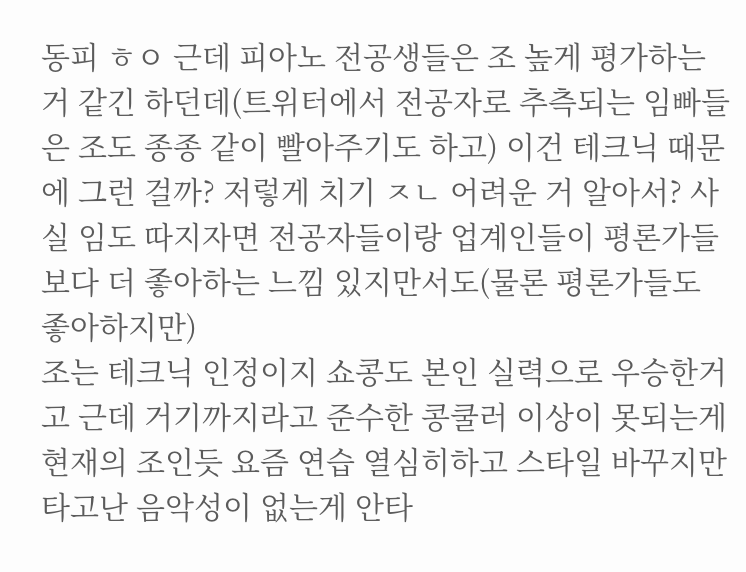동피 ㅎㅇ 근데 피아노 전공생들은 조 높게 평가하는 거 같긴 하던데(트위터에서 전공자로 추측되는 임빠들은 조도 종종 같이 빨아주기도 하고) 이건 테크닉 때문에 그런 걸까? 저렇게 치기 ㅈㄴ 어려운 거 알아서? 사실 임도 따지자면 전공자들이랑 업계인들이 평론가들보다 더 좋아하는 느낌 있지만서도(물론 평론가들도 좋아하지만)
조는 테크닉 인정이지 쇼콩도 본인 실력으로 우승한거고 근데 거기까지라고 준수한 콩쿨러 이상이 못되는게 현재의 조인듯 요즘 연습 열심히하고 스타일 바꾸지만 타고난 음악성이 없는게 안타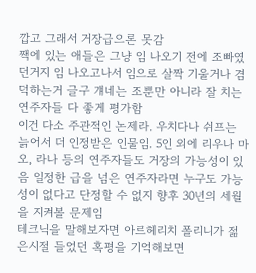깝고 그래서 거장급으론 못감
짹에 있는 애들은 그냥 임 나오기 전에 조빠였던거지 임 나오고나서 임으로 살짝 기울거나 겸덕하는거 글구 걔네는 조뿐만 아니라 잘 치는 연주자들 다 좋게 평가함
이건 다소 주관적인 논제라. 우치다나 쉬프는 늙어서 더 인정받은 인물임. 5인 외에 리우나 마오, 라나 등의 연주자들도 거장의 가능성이 있음 일정한 급을 넘은 연주자라면 누구도 가능성이 없다고 단정할 수 없지 향후 30년의 세월을 지켜볼 문제임
테크닉을 말해보자면 아르헤리치 폴리니가 젊은시절 들었던 혹평을 기억해보면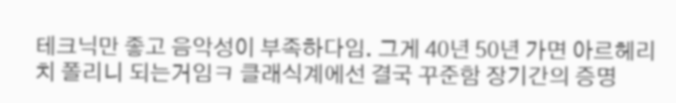테크닉만 좋고 음악성이 부족하다임. 그게 40년 50년 가면 아르헤리치 폴리니 되는거임ㅋ 클래식계에선 결국 꾸준함 장기간의 증명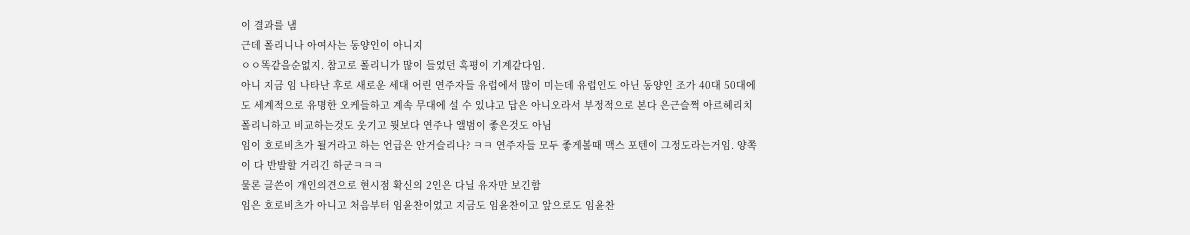이 결과를 냄
근데 폴리니나 아여사는 동양인이 아니지
ㅇㅇ똑같을순없지. 참고로 폴리니가 많이 들었던 혹평이 기계같다임.
아니 지금 임 나타난 후로 새로운 세대 어린 연주자들 유럽에서 많이 미는데 유럽인도 아닌 동양인 조가 40대 50대에도 세계적으로 유명한 오케들하고 계속 무대에 설 수 있냐고 답은 아니오라서 부정적으로 본다 은근슬쩍 아르헤리치 폴리니하고 비교하는것도 웃기고 뭣보다 연주나 앨범이 좋은것도 아님
임이 호로비츠가 될거라고 하는 언급은 안거슬리나? ㅋㅋ 연주자들 모두 좋게볼때 맥스 포텐이 그정도라는거임. 양쪽이 다 반발할 거리긴 하군ㅋㅋㅋ
물론 글쓴이 개인의견으로 현시점 확신의 2인은 다닐 유자만 보긴함
임은 호로비츠가 아니고 처음부터 임윤찬이었고 지금도 임윤찬이고 앞으로도 임윤찬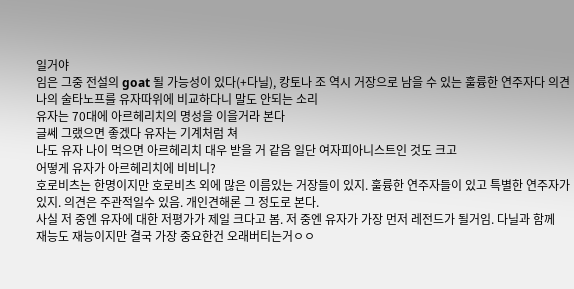일거야
임은 그중 전설의 goat 될 가능성이 있다(+다닐), 캉토나 조 역시 거장으로 남을 수 있는 훌륭한 연주자다 의견
나의 술타노프를 유자따위에 비교하다니 말도 안되는 소리
유자는 70대에 아르헤리치의 명성을 이을거라 본다
글쎄 그랬으면 좋겠다 유자는 기계처럼 쳐
나도 유자 나이 먹으면 아르헤리치 대우 받을 거 같음 일단 여자피아니스트인 것도 크고
어떻게 유자가 아르헤리치에 비비니?
호로비츠는 한명이지만 호로비츠 외에 많은 이름있는 거장들이 있지. 훌륭한 연주자들이 있고 특별한 연주자가 있지. 의견은 주관적일수 있음. 개인견해론 그 정도로 본다.
사실 저 중엔 유자에 대한 저평가가 제일 크다고 봄. 저 중엔 유자가 가장 먼저 레전드가 될거임. 다닐과 함께
재능도 재능이지만 결국 가장 중요한건 오래버티는거ㅇㅇ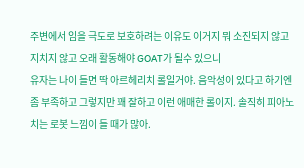주변에서 임을 극도로 보호하려는 이유도 이거지 뭐 소진되지 않고 지치지 않고 오래 활동해야 GOAT가 될수 있으니
유자는 나이 들면 딱 아르헤리치 롤일거야. 음악성이 있다고 하기엔 좀 부족하고 그렇지만 꽤 잘하고 이런 애매한 롤이지. 솔직히 피아노 치는 로봇 느낌이 들 때가 많아.